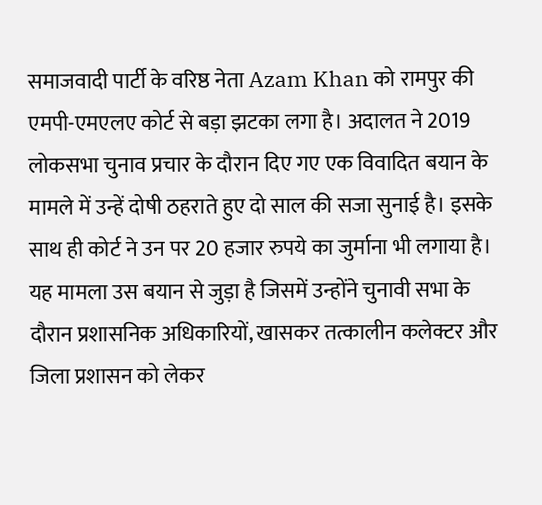समाजवादी पार्टी के वरिष्ठ नेता Azam Khan को रामपुर की एमपी-एमएलए कोर्ट से बड़ा झटका लगा है। अदालत ने 2019 लोकसभा चुनाव प्रचार के दौरान दिए गए एक विवादित बयान के मामले में उन्हें दोषी ठहराते हुए दो साल की सजा सुनाई है। इसके साथ ही कोर्ट ने उन पर 20 हजार रुपये का जुर्माना भी लगाया है। यह मामला उस बयान से जुड़ा है जिसमें उन्होंने चुनावी सभा के दौरान प्रशासनिक अधिकारियों, खासकर तत्कालीन कलेक्टर और जिला प्रशासन को लेकर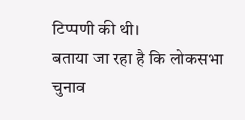टिप्पणी की थी।
बताया जा रहा है कि लोकसभा चुनाव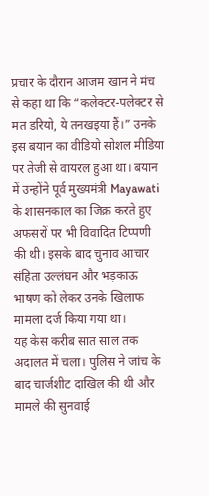प्रचार के दौरान आजम खान ने मंच से कहा था कि “कलेक्टर-पलेक्टर से मत डरियो, ये तनखइया हैं।” उनके इस बयान का वीडियो सोशल मीडिया पर तेजी से वायरल हुआ था। बयान में उन्होंने पूर्व मुख्यमंत्री Mayawati के शासनकाल का जिक्र करते हुए अफसरों पर भी विवादित टिप्पणी की थी। इसके बाद चुनाव आचार संहिता उल्लंघन और भड़काऊ भाषण को लेकर उनके खिलाफ मामला दर्ज किया गया था।
यह केस करीब सात साल तक अदालत में चला। पुलिस ने जांच के बाद चार्जशीट दाखिल की थी और मामले की सुनवाई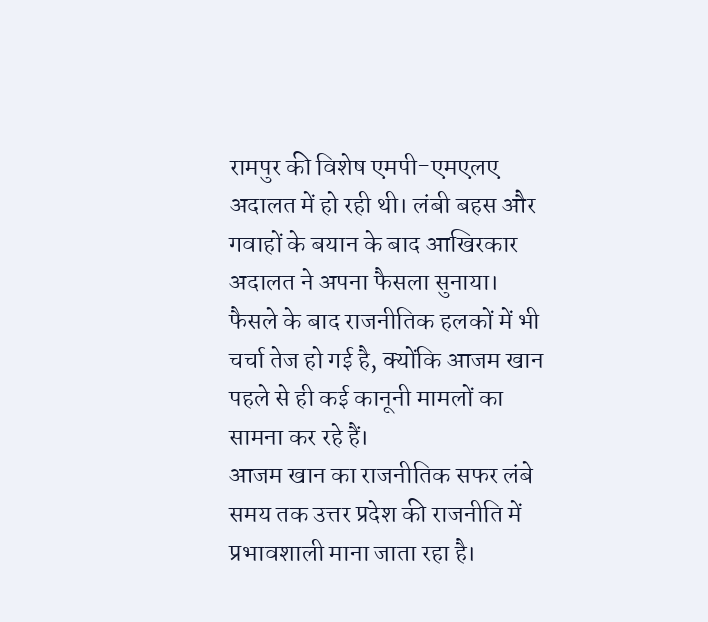रामपुर की विशेष एमपी-एमएलए अदालत में हो रही थी। लंबी बहस और गवाहों के बयान के बाद आखिरकार अदालत ने अपना फैसला सुनाया। फैसले के बाद राजनीतिक हलकों में भी चर्चा तेज हो गई है, क्योंकि आजम खान पहले से ही कई कानूनी मामलों का सामना कर रहे हैं।
आजम खान का राजनीतिक सफर लंबे समय तक उत्तर प्रदेश की राजनीति में प्रभावशाली माना जाता रहा है।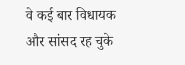वे कई बार विधायक और सांसद रह चुके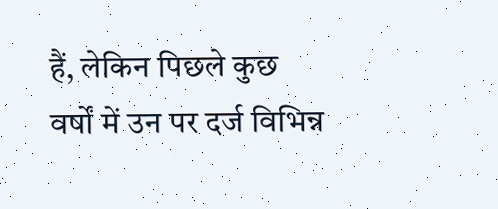हैं, लेकिन पिछले कुछ वर्षों में उन पर दर्ज विभिन्न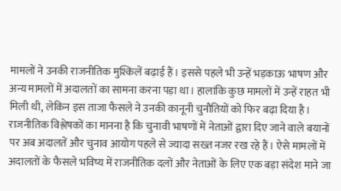मामलों ने उनकी राजनीतिक मुश्किलें बढ़ाई हैं। इससे पहले भी उन्हें भड़काऊ भाषण और अन्य मामलों में अदालतों का सामना करना पड़ा था। हालांकि कुछ मामलों में उन्हें राहत भी मिली थी, लेकिन इस ताजा फैसले ने उनकी कानूनी चुनौतियों को फिर बढ़ा दिया है।
राजनीतिक विश्लेषकों का मानना है कि चुनावी भाषणों में नेताओं द्वारा दिए जाने वाले बयानों पर अब अदालतें और चुनाव आयोग पहले से ज्यादा सख्त नजर रख रहे हैं। ऐसे मामलों में अदालतों के फैसले भविष्य में राजनीतिक दलों और नेताओं के लिए एक बड़ा संदेश माने जा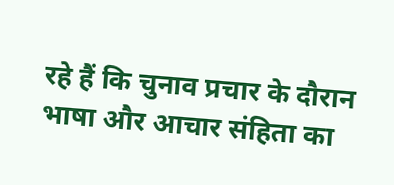रहे हैं कि चुनाव प्रचार के दौरान भाषा और आचार संहिता का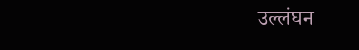उल्लंघन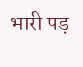भारी पड़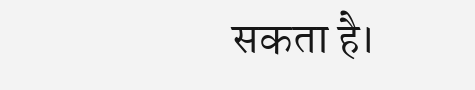सकता है।